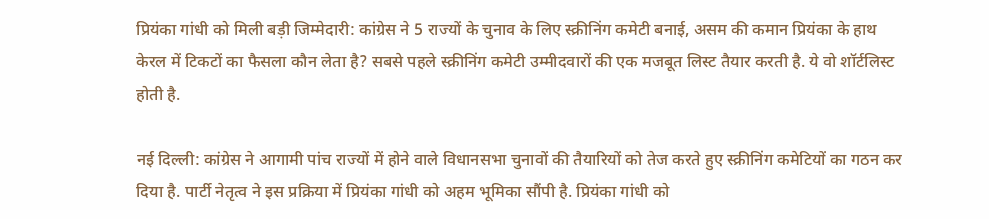प्रियंका गांधी को मिली बड़ी जिम्मेदारी: कांग्रेस ने 5 राज्यों के चुनाव के लिए स्क्रीनिंग कमेटी बनाई, असम की कमान प्रियंका के हाथ
केरल में टिकटों का फैसला कौन लेता है? सबसे पहले स्क्रीनिंग कमेटी उम्मीदवारों की एक मजबूत लिस्ट तैयार करती है. ये वो शॉर्टलिस्ट होती है.

नई दिल्ली: कांग्रेस ने आगामी पांच राज्यों में होने वाले विधानसभा चुनावों की तैयारियों को तेज करते हुए स्क्रीनिंग कमेटियों का गठन कर दिया है. पार्टी नेतृत्व ने इस प्रक्रिया में प्रियंका गांधी को अहम भूमिका सौंपी है. प्रियंका गांधी को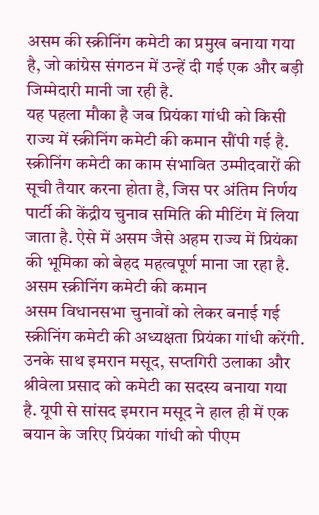असम की स्क्रीनिंग कमेटी का प्रमुख बनाया गया है, जो कांग्रेस संगठन में उन्हें दी गई एक और बड़ी जिम्मेदारी मानी जा रही है.
यह पहला मौका है जब प्रियंका गांधी को किसी राज्य में स्क्रीनिंग कमेटी की कमान सौंपी गई है. स्क्रीनिंग कमेटी का काम संभावित उम्मीदवारों की सूची तैयार करना होता है, जिस पर अंतिम निर्णय पार्टी की केंद्रीय चुनाव समिति की मीटिंग में लिया जाता है. ऐसे में असम जैसे अहम राज्य में प्रियंका की भूमिका को बेहद महत्वपूर्ण माना जा रहा है.
असम स्क्रीनिंग कमेटी की कमान
असम विधानसभा चुनावों को लेकर बनाई गई स्क्रीनिंग कमेटी की अध्यक्षता प्रियंका गांधी करेंगी. उनके साथ इमरान मसूद, सप्तगिरी उलाका और श्रीवेला प्रसाद को कमेटी का सदस्य बनाया गया है. यूपी से सांसद इमरान मसूद ने हाल ही में एक बयान के जरिए प्रियंका गांधी को पीएम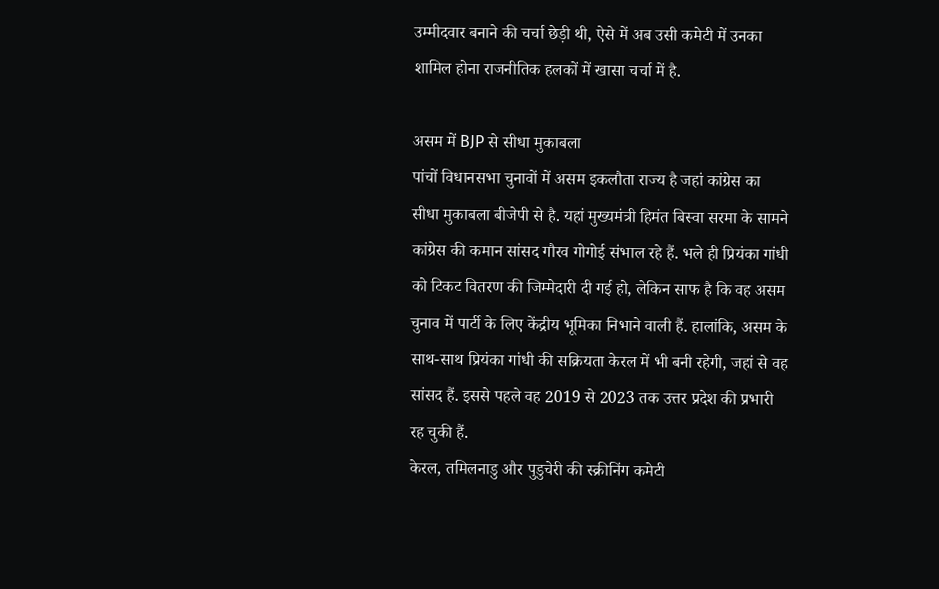उम्मीदवार बनाने की चर्चा छेड़ी थी, ऐसे में अब उसी कमेटी में उनका शामिल होना राजनीतिक हलकों में खासा चर्चा में है.

असम में BJP से सीधा मुकाबला
पांचों विधानसभा चुनावों में असम इकलौता राज्य है जहां कांग्रेस का सीधा मुकाबला बीजेपी से है. यहां मुख्यमंत्री हिमंत बिस्वा सरमा के सामने कांग्रेस की कमान सांसद गौरव गोगोई संभाल रहे हैं. भले ही प्रियंका गांधी को टिकट वितरण की जिम्मेदारी दी गई हो, लेकिन साफ है कि वह असम चुनाव में पार्टी के लिए केंद्रीय भूमिका निभाने वाली हैं. हालांकि, असम के साथ-साथ प्रियंका गांधी की सक्रियता केरल में भी बनी रहेगी, जहां से वह सांसद हैं. इससे पहले वह 2019 से 2023 तक उत्तर प्रदेश की प्रभारी रह चुकी हैं.
केरल, तमिलनाडु और पुडुचेरी की स्क्रीनिंग कमेटी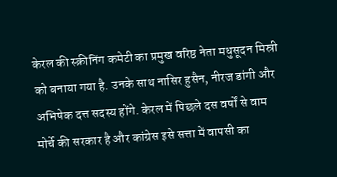केरल की स्क्रीनिंग कमेटी का प्रमुख वरिष्ठ नेता मधुसूदन मिस्री को बनाया गया है. उनके साथ नासिर हुसैन, नीरज डांगी और अभिषेक दत्त सदस्य होंगे. केरल में पिछले दस वर्षों से वाम मोर्चे की सरकार है और कांग्रेस इसे सत्ता में वापसी का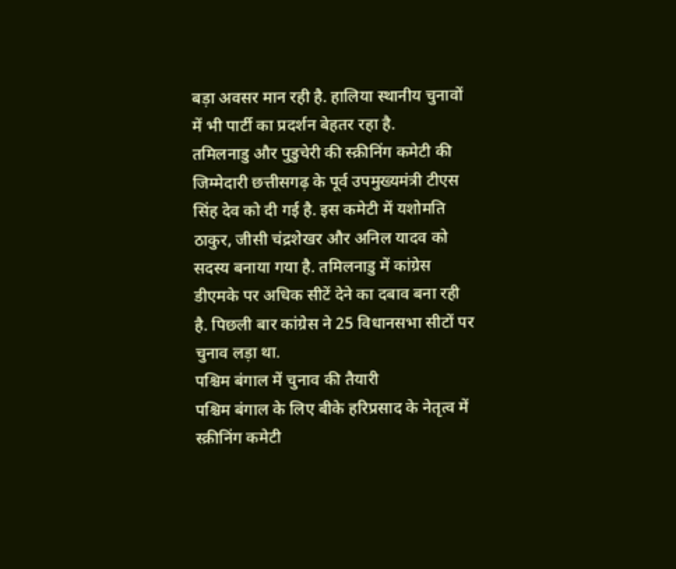बड़ा अवसर मान रही है. हालिया स्थानीय चुनावों में भी पार्टी का प्रदर्शन बेहतर रहा है.
तमिलनाडु और पुडुचेरी की स्क्रीनिंग कमेटी की जिम्मेदारी छत्तीसगढ़ के पूर्व उपमुख्यमंत्री टीएस सिंह देव को दी गई है. इस कमेटी में यशोमति ठाकुर, जीसी चंद्रशेखर और अनिल यादव को सदस्य बनाया गया है. तमिलनाडु में कांग्रेस डीएमके पर अधिक सीटें देने का दबाव बना रही है. पिछली बार कांग्रेस ने 25 विधानसभा सीटों पर चुनाव लड़ा था.
पश्चिम बंगाल में चुनाव की तैयारी
पश्चिम बंगाल के लिए बीके हरिप्रसाद के नेतृत्व में स्क्रीनिंग कमेटी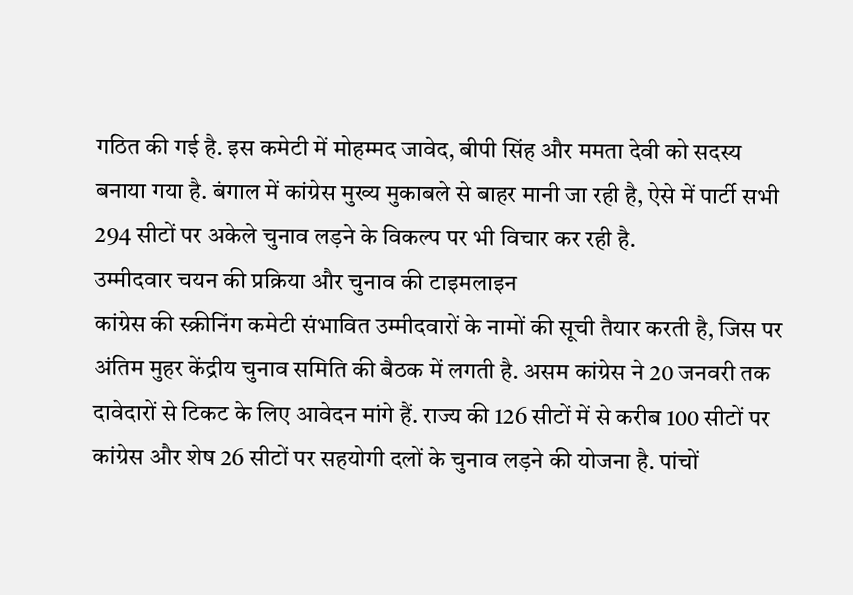गठित की गई है. इस कमेटी में मोहम्मद जावेद, बीपी सिंह और ममता देवी को सदस्य बनाया गया है. बंगाल में कांग्रेस मुख्य मुकाबले से बाहर मानी जा रही है, ऐसे में पार्टी सभी 294 सीटों पर अकेले चुनाव लड़ने के विकल्प पर भी विचार कर रही है.
उम्मीदवार चयन की प्रक्रिया और चुनाव की टाइमलाइन
कांग्रेस की स्क्रीनिंग कमेटी संभावित उम्मीदवारों के नामों की सूची तैयार करती है, जिस पर अंतिम मुहर केंद्रीय चुनाव समिति की बैठक में लगती है. असम कांग्रेस ने 20 जनवरी तक दावेदारों से टिकट के लिए आवेदन मांगे हैं. राज्य की 126 सीटों में से करीब 100 सीटों पर कांग्रेस और शेष 26 सीटों पर सहयोगी दलों के चुनाव लड़ने की योजना है. पांचों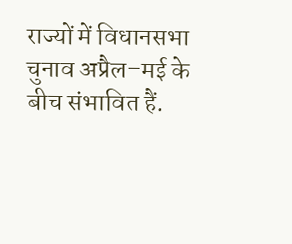राज्यों में विधानसभा चुनाव अप्रैल–मई के बीच संभावित हैं.